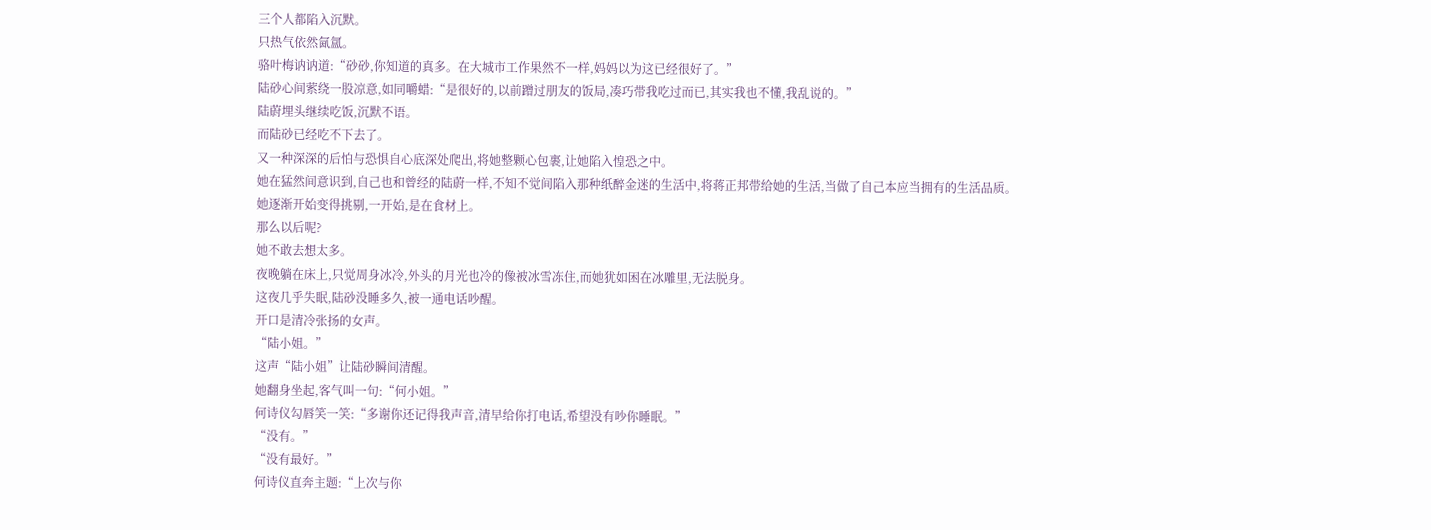三个人都陷入沉默。
只热气依然氤氲。
骆叶梅讷讷道:“砂砂,你知道的真多。在大城市工作果然不一样,妈妈以为这已经很好了。”
陆砂心间萦绕一股凉意,如同嚼蜡:“是很好的,以前蹭过朋友的饭局,凑巧带我吃过而已,其实我也不懂,我乱说的。”
陆蔚埋头继续吃饭,沉默不语。
而陆砂已经吃不下去了。
又一种深深的后怕与恐惧自心底深处爬出,将她整颗心包裹,让她陷入惶恐之中。
她在猛然间意识到,自己也和曾经的陆蔚一样,不知不觉间陷入那种纸醉金迷的生活中,将蒋正邦带给她的生活,当做了自己本应当拥有的生活品质。
她逐渐开始变得挑剔,一开始,是在食材上。
那么以后呢?
她不敢去想太多。
夜晚躺在床上,只觉周身冰冷,外头的月光也冷的像被冰雪冻住,而她犹如困在冰雕里,无法脱身。
这夜几乎失眠,陆砂没睡多久,被一通电话吵醒。
开口是清冷张扬的女声。
“陆小姐。”
这声“陆小姐”让陆砂瞬间清醒。
她翻身坐起,客气叫一句:“何小姐。”
何诗仪勾唇笑一笑:“多谢你还记得我声音,清早给你打电话,希望没有吵你睡眠。”
“没有。”
“没有最好。”
何诗仪直奔主题:“上次与你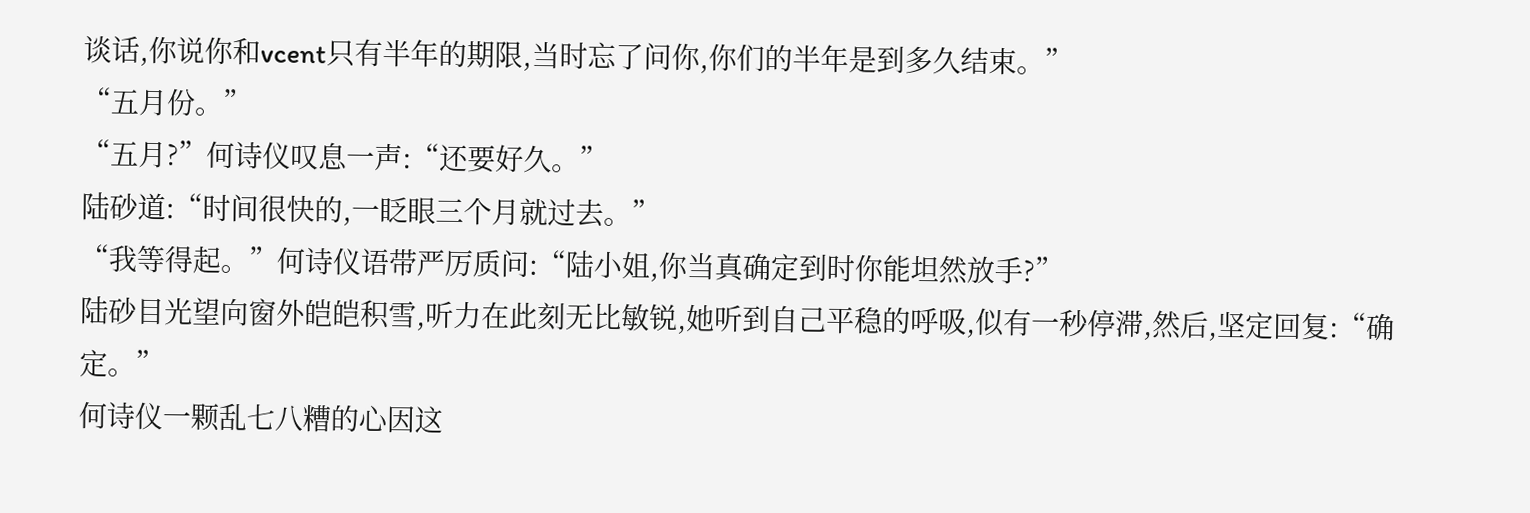谈话,你说你和vcent只有半年的期限,当时忘了问你,你们的半年是到多久结束。”
“五月份。”
“五月?”何诗仪叹息一声:“还要好久。”
陆砂道:“时间很快的,一眨眼三个月就过去。”
“我等得起。”何诗仪语带严厉质问:“陆小姐,你当真确定到时你能坦然放手?”
陆砂目光望向窗外皑皑积雪,听力在此刻无比敏锐,她听到自己平稳的呼吸,似有一秒停滞,然后,坚定回复:“确定。”
何诗仪一颗乱七八糟的心因这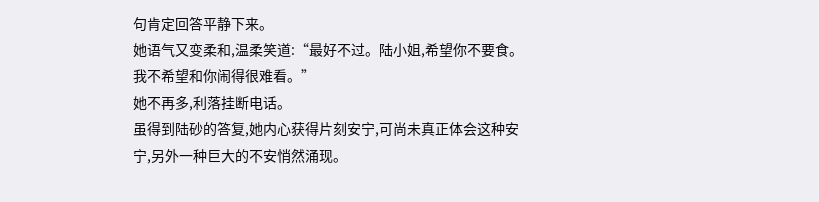句肯定回答平静下来。
她语气又变柔和,温柔笑道:“最好不过。陆小姐,希望你不要食。我不希望和你闹得很难看。”
她不再多,利落挂断电话。
虽得到陆砂的答复,她内心获得片刻安宁,可尚未真正体会这种安宁,另外一种巨大的不安悄然涌现。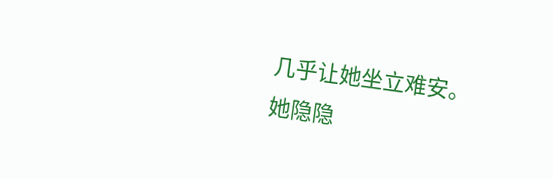几乎让她坐立难安。
她隐隐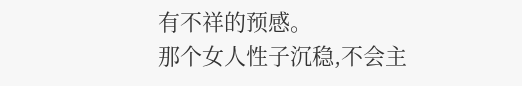有不祥的预感。
那个女人性子沉稳,不会主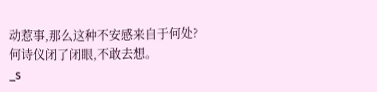动惹事,那么这种不安感来自于何处?
何诗仪闭了闭眼,不敢去想。
_s